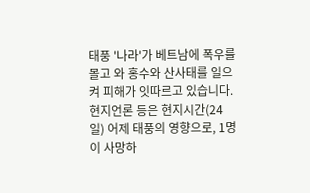태풍 '나라'가 베트남에 폭우를 몰고 와 홍수와 산사태를 일으켜 피해가 잇따르고 있습니다. 현지언론 등은 현지시간(24일) 어제 태풍의 영향으로, 1명이 사망하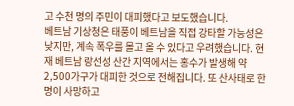고 수천 명의 주민이 대피했다고 보도했습니다.
베트남 기상청은 태풍이 베트남을 직접 강타할 가능성은 낮지만, 계속 폭우를 몰고 올 수 있다고 우려했습니다. 현재 베트남 랑선성 산간 지역에서는 홍수가 발생해 약 2,500가구가 대피한 것으로 전해집니다. 또 산사태로 한 명이 사망하고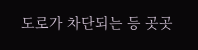도로가 차단되는 등 곳곳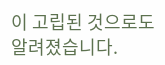이 고립된 것으로도 알려졌습니다.